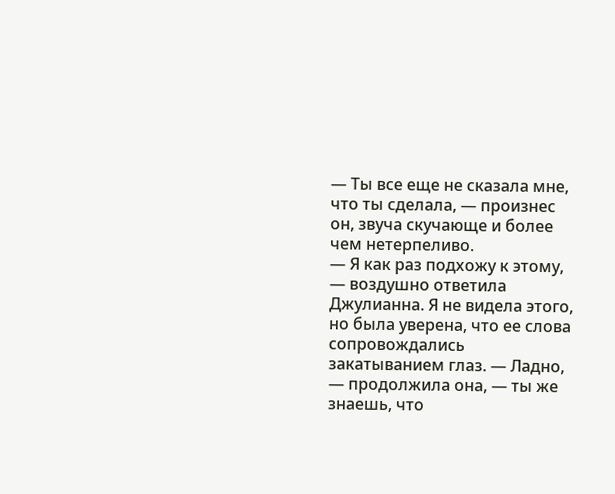— Ты все еще не сказала мне, что ты сделала, — произнес он, звуча скучающе и более чем нетерпеливо.
— Я как раз подхожу к этому, — воздушно ответила Джулианна. Я не видела этого, но была уверена, что ее слова сопровождались закатыванием глаз. — Ладно, — продолжила она, — ты же знаешь, что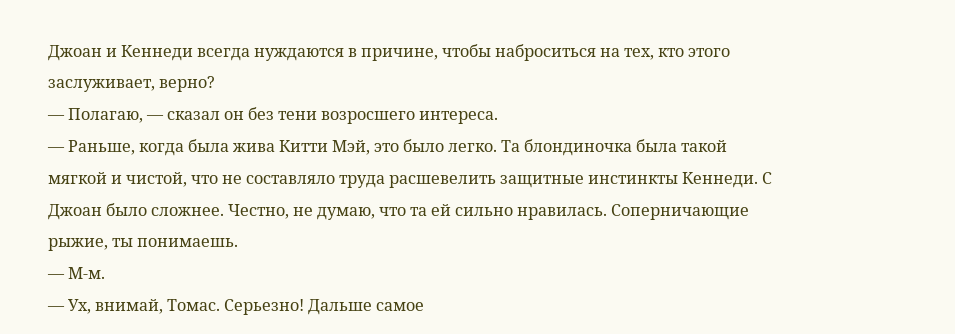Джоан и Кеннеди всегда нуждаются в причине, чтобы наброситься на тех, кто этого заслуживает, верно?
— Полагаю, — сказал он без тени возросшего интереса.
— Раньше, когда была жива Китти Мэй, это было легко. Та блондиночка была такой мягкой и чистой, что не составляло труда расшевелить защитные инстинкты Кеннеди. С Джоан было сложнее. Честно, не думаю, что та ей сильно нравилась. Соперничающие рыжие, ты понимаешь.
— М-м.
— Ух, внимай, Томас. Серьезно! Дальше самое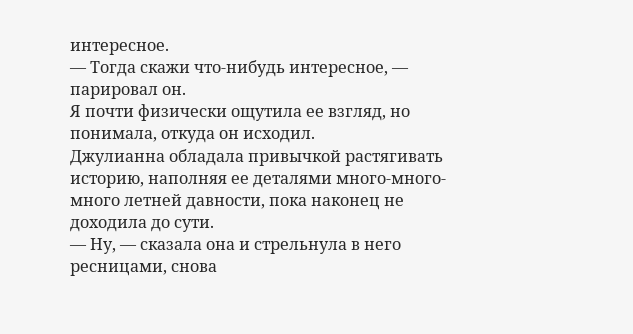интересное.
— Тогда скажи что-нибудь интересное, — парировал он.
Я почти физически ощутила ее взгляд, но понимала, откуда он исходил.
Джулианна обладала привычкой растягивать историю, наполняя ее деталями много-много-много летней давности, пока наконец не доходила до сути.
— Ну, — сказала она и стрельнула в него ресницами, снова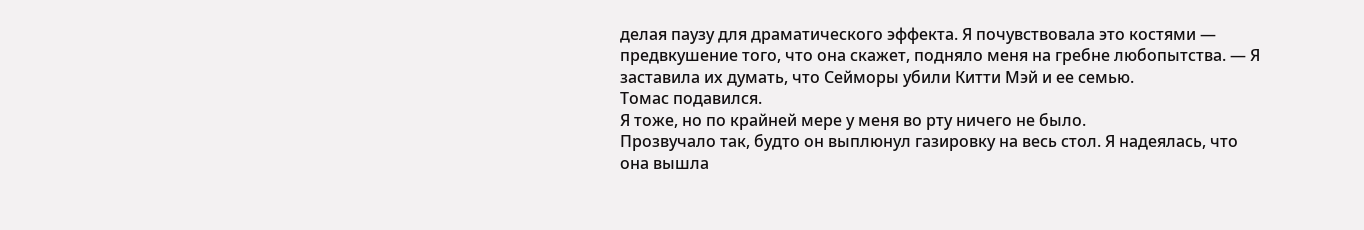делая паузу для драматического эффекта. Я почувствовала это костями — предвкушение того, что она скажет, подняло меня на гребне любопытства. — Я заставила их думать, что Сейморы убили Китти Мэй и ее семью.
Томас подавился.
Я тоже, но по крайней мере у меня во рту ничего не было.
Прозвучало так, будто он выплюнул газировку на весь стол. Я надеялась, что она вышла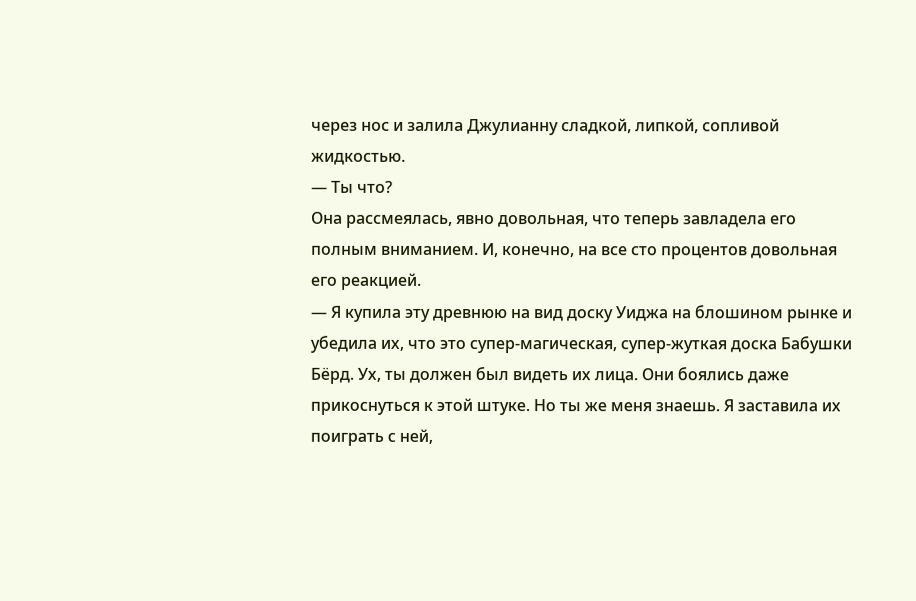через нос и залила Джулианну сладкой, липкой, сопливой жидкостью.
— Ты что?
Она рассмеялась, явно довольная, что теперь завладела его полным вниманием. И, конечно, на все сто процентов довольная его реакцией.
— Я купила эту древнюю на вид доску Уиджа на блошином рынке и убедила их, что это супер-магическая, супер-жуткая доска Бабушки Бёрд. Ух, ты должен был видеть их лица. Они боялись даже прикоснуться к этой штуке. Но ты же меня знаешь. Я заставила их поиграть с ней,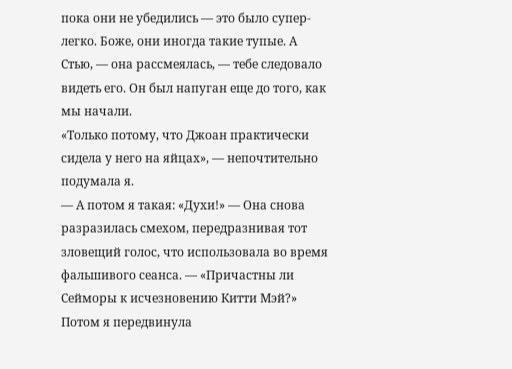пока они не убедились — это было супер-легко. Боже, они иногда такие тупые. А Стью, — она рассмеялась, — тебе следовало видеть его. Он был напуган еще до того, как мы начали.
«Только потому, что Джоан практически сидела у него на яйцах», — непочтительно подумала я.
— А потом я такая: «Духи!» — Она снова разразилась смехом, передразнивая тот зловещий голос, что использовала во время фальшивого сеанса. — «Причастны ли Сейморы к исчезновению Китти Мэй?» Потом я передвинула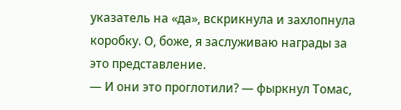указатель на «да», вскрикнула и захлопнула коробку. О, боже, я заслуживаю награды за это представление.
— И они это проглотили? — фыркнул Томас,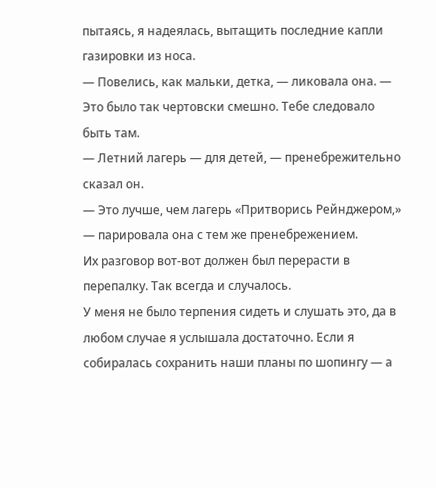пытаясь, я надеялась, вытащить последние капли газировки из носа.
— Повелись, как мальки, детка, — ликовала она. — Это было так чертовски смешно. Тебе следовало быть там.
— Летний лагерь — для детей, — пренебрежительно сказал он.
— Это лучше, чем лагерь «Притворись Рейнджером,» — парировала она с тем же пренебрежением.
Их разговор вот-вот должен был перерасти в перепалку. Так всегда и случалось.
У меня не было терпения сидеть и слушать это, да в любом случае я услышала достаточно. Если я собиралась сохранить наши планы по шопингу — а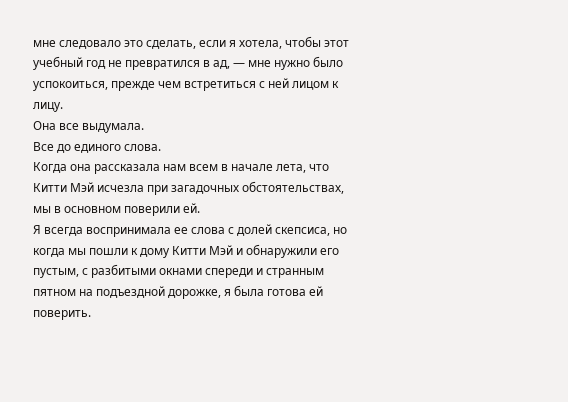мне следовало это сделать, если я хотела, чтобы этот учебный год не превратился в ад, — мне нужно было успокоиться, прежде чем встретиться с ней лицом к лицу.
Она все выдумала.
Все до единого слова.
Когда она рассказала нам всем в начале лета, что Китти Мэй исчезла при загадочных обстоятельствах, мы в основном поверили ей.
Я всегда воспринимала ее слова с долей скепсиса, но когда мы пошли к дому Китти Мэй и обнаружили его пустым, с разбитыми окнами спереди и странным пятном на подъездной дорожке, я была готова ей поверить.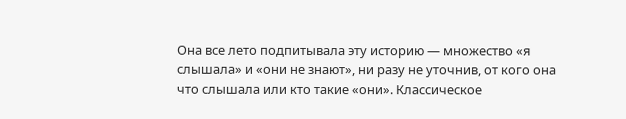Она все лето подпитывала эту историю — множество «я слышала» и «они не знают», ни разу не уточнив, от кого она что слышала или кто такие «они». Классическое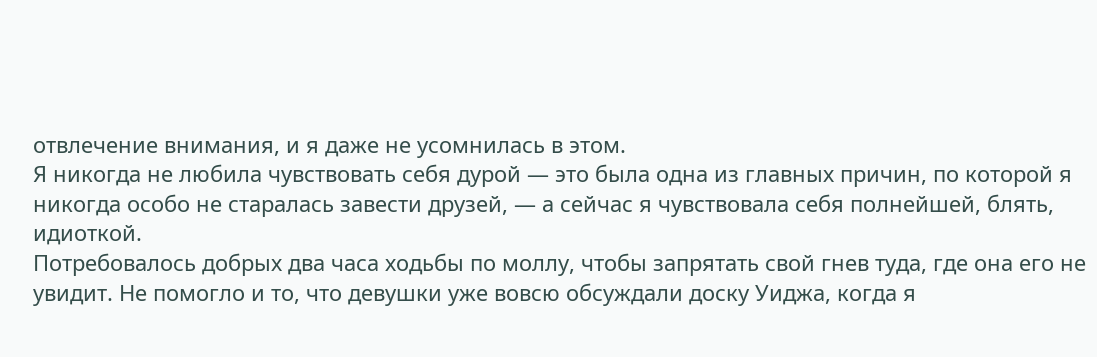отвлечение внимания, и я даже не усомнилась в этом.
Я никогда не любила чувствовать себя дурой — это была одна из главных причин, по которой я никогда особо не старалась завести друзей, — а сейчас я чувствовала себя полнейшей, блять, идиоткой.
Потребовалось добрых два часа ходьбы по моллу, чтобы запрятать свой гнев туда, где она его не увидит. Не помогло и то, что девушки уже вовсю обсуждали доску Уиджа, когда я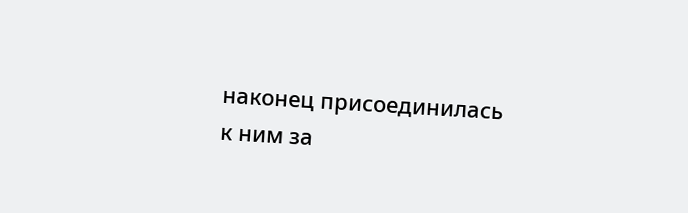наконец присоединилась к ним за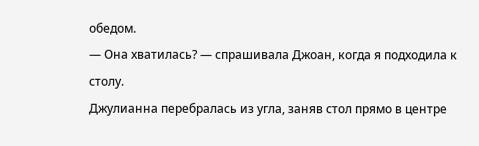обедом.
— Она хватилась? — спрашивала Джоан, когда я подходила к столу.
Джулианна перебралась из угла, заняв стол прямо в центре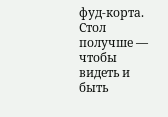фуд-корта. Стол получше — чтобы видеть и быть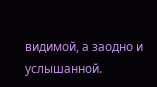видимой, а заодно и услышанной.